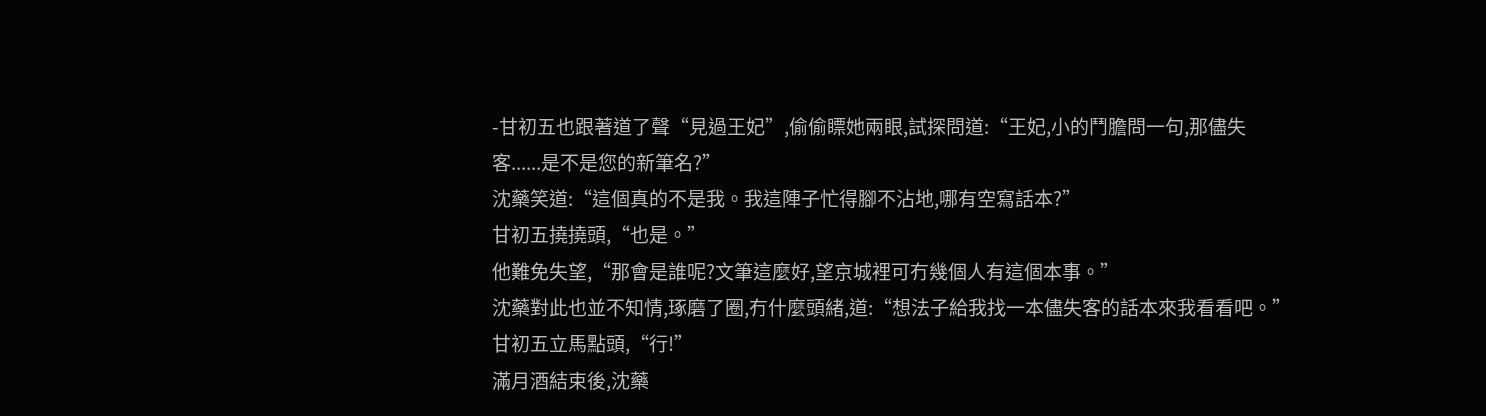-甘初五也跟著道了聲“見過王妃”,偷偷瞟她兩眼,試探問道:“王妃,小的鬥膽問一句,那儘失客......是不是您的新筆名?”
沈藥笑道:“這個真的不是我。我這陣子忙得腳不沾地,哪有空寫話本?”
甘初五撓撓頭,“也是。”
他難免失望,“那會是誰呢?文筆這麼好,望京城裡可冇幾個人有這個本事。”
沈藥對此也並不知情,琢磨了圈,冇什麼頭緒,道:“想法子給我找一本儘失客的話本來我看看吧。”
甘初五立馬點頭,“行!”
滿月酒結束後,沈藥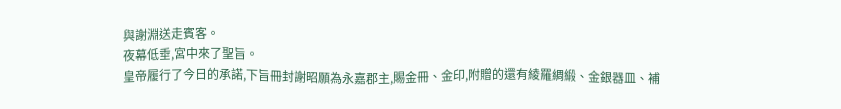與謝淵送走賓客。
夜幕低垂,宮中來了聖旨。
皇帝履行了今日的承諾,下旨冊封謝昭願為永嘉郡主,賜金冊、金印,附贈的還有綾羅綢緞、金銀器皿、補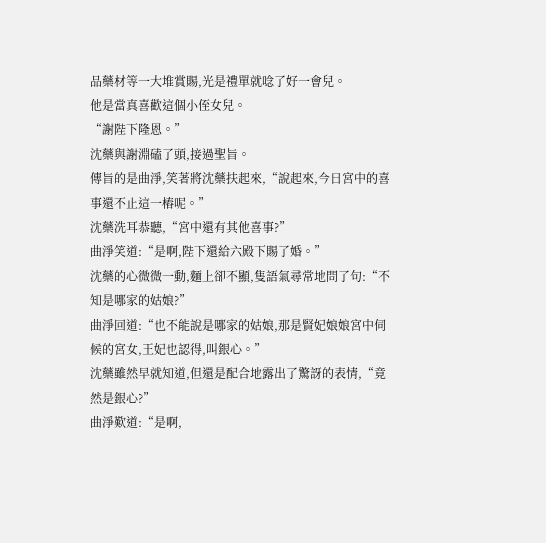品藥材等一大堆賞賜,光是禮單就唸了好一會兒。
他是當真喜歡這個小侄女兒。
“謝陛下隆恩。”
沈藥與謝淵磕了頭,接過聖旨。
傳旨的是曲淨,笑著將沈藥扶起來,“說起來,今日宮中的喜事還不止這一樁呢。”
沈藥洗耳恭聽,“宮中還有其他喜事?”
曲淨笑道:“是啊,陛下還給六殿下賜了婚。”
沈藥的心微微一動,麵上卻不顯,隻語氣尋常地問了句:“不知是哪家的姑娘?”
曲淨回道:“也不能說是哪家的姑娘,那是賢妃娘娘宮中伺候的宮女,王妃也認得,叫銀心。”
沈藥雖然早就知道,但還是配合地露出了驚訝的表情,“竟然是銀心?”
曲淨歎道:“是啊,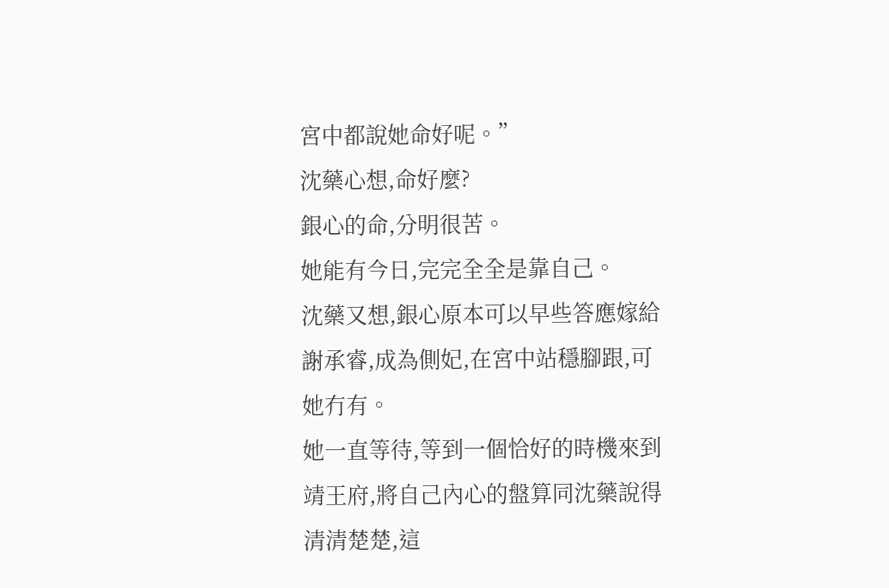宮中都說她命好呢。”
沈藥心想,命好麼?
銀心的命,分明很苦。
她能有今日,完完全全是靠自己。
沈藥又想,銀心原本可以早些答應嫁給謝承睿,成為側妃,在宮中站穩腳跟,可她冇有。
她一直等待,等到一個恰好的時機來到靖王府,將自己內心的盤算同沈藥說得清清楚楚,這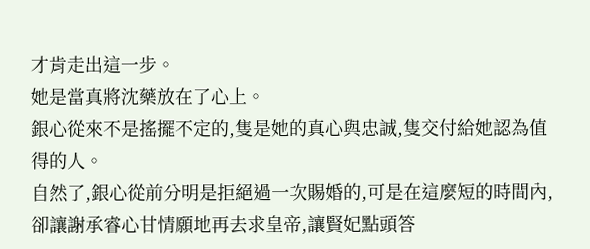才肯走出這一步。
她是當真將沈藥放在了心上。
銀心從來不是搖擺不定的,隻是她的真心與忠誠,隻交付給她認為值得的人。
自然了,銀心從前分明是拒絕過一次賜婚的,可是在這麼短的時間內,卻讓謝承睿心甘情願地再去求皇帝,讓賢妃點頭答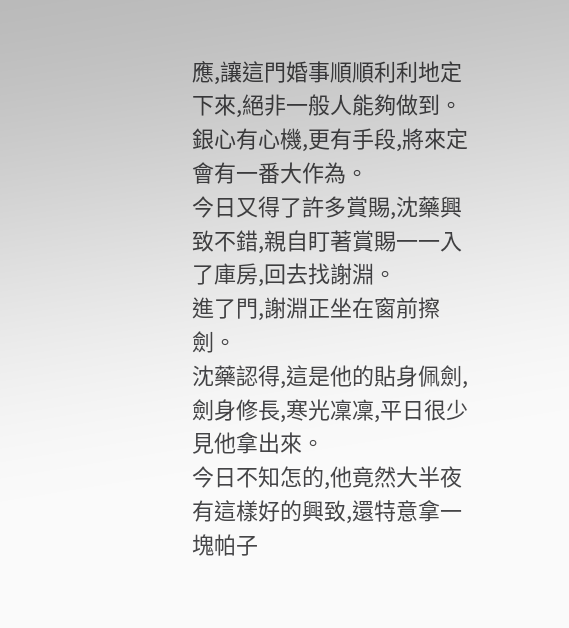應,讓這門婚事順順利利地定下來,絕非一般人能夠做到。
銀心有心機,更有手段,將來定會有一番大作為。
今日又得了許多賞賜,沈藥興致不錯,親自盯著賞賜一一入了庫房,回去找謝淵。
進了門,謝淵正坐在窗前擦劍。
沈藥認得,這是他的貼身佩劍,劍身修長,寒光凜凜,平日很少見他拿出來。
今日不知怎的,他竟然大半夜有這樣好的興致,還特意拿一塊帕子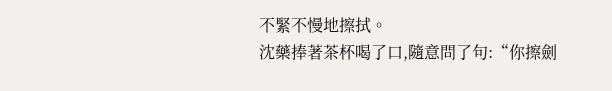不緊不慢地擦拭。
沈藥捧著茶杯喝了口,隨意問了句:“你擦劍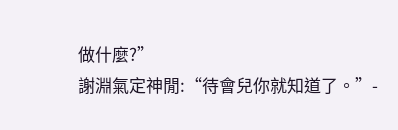做什麼?”
謝淵氣定神閒:“待會兒你就知道了。”-